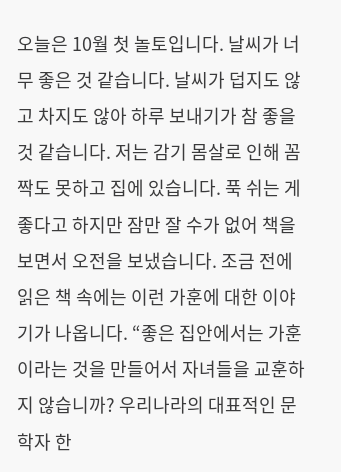오늘은 10월 첫 놀토입니다. 날씨가 너무 좋은 것 같습니다. 날씨가 덥지도 않고 차지도 않아 하루 보내기가 참 좋을 것 같습니다. 저는 감기 몸살로 인해 꼼짝도 못하고 집에 있습니다. 푹 쉬는 게 좋다고 하지만 잠만 잘 수가 없어 책을 보면서 오전을 보냈습니다. 조금 전에 읽은 책 속에는 이런 가훈에 대한 이야기가 나옵니다. “좋은 집안에서는 가훈이라는 것을 만들어서 자녀들을 교훈하지 않습니까? 우리나라의 대표적인 문학자 한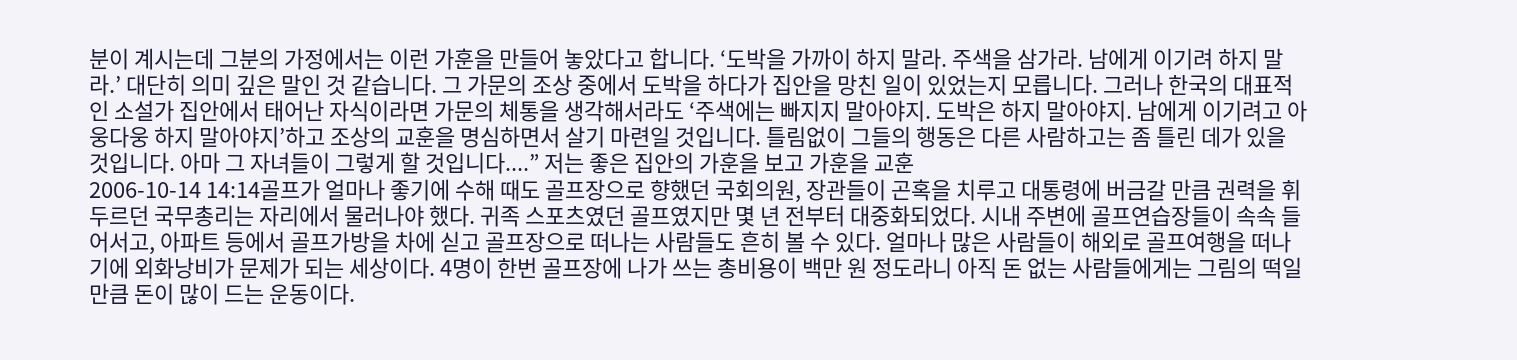분이 계시는데 그분의 가정에서는 이런 가훈을 만들어 놓았다고 합니다. ‘도박을 가까이 하지 말라. 주색을 삼가라. 남에게 이기려 하지 말라.’ 대단히 의미 깊은 말인 것 같습니다. 그 가문의 조상 중에서 도박을 하다가 집안을 망친 일이 있었는지 모릅니다. 그러나 한국의 대표적인 소설가 집안에서 태어난 자식이라면 가문의 체통을 생각해서라도 ‘주색에는 빠지지 말아야지. 도박은 하지 말아야지. 남에게 이기려고 아웅다웅 하지 말아야지’하고 조상의 교훈을 명심하면서 살기 마련일 것입니다. 틀림없이 그들의 행동은 다른 사람하고는 좀 틀린 데가 있을 것입니다. 아마 그 자녀들이 그렇게 할 것입니다....” 저는 좋은 집안의 가훈을 보고 가훈을 교훈
2006-10-14 14:14골프가 얼마나 좋기에 수해 때도 골프장으로 향했던 국회의원, 장관들이 곤혹을 치루고 대통령에 버금갈 만큼 권력을 휘두르던 국무총리는 자리에서 물러나야 했다. 귀족 스포츠였던 골프였지만 몇 년 전부터 대중화되었다. 시내 주변에 골프연습장들이 속속 들어서고, 아파트 등에서 골프가방을 차에 싣고 골프장으로 떠나는 사람들도 흔히 볼 수 있다. 얼마나 많은 사람들이 해외로 골프여행을 떠나기에 외화낭비가 문제가 되는 세상이다. 4명이 한번 골프장에 나가 쓰는 총비용이 백만 원 정도라니 아직 돈 없는 사람들에게는 그림의 떡일 만큼 돈이 많이 드는 운동이다.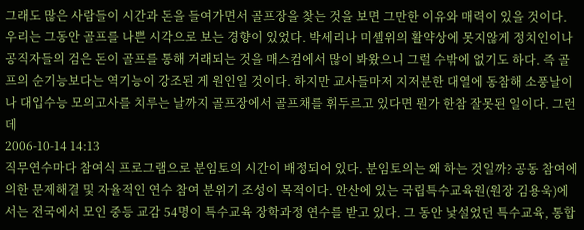그래도 많은 사람들이 시간과 돈을 들여가면서 골프장을 찾는 것을 보면 그만한 이유와 매력이 있을 것이다. 우리는 그동안 골프를 나쁜 시각으로 보는 경향이 있었다. 박세리나 미셸위의 활약상에 못지않게 정치인이나 공직자들의 검은 돈이 골프를 통해 거래되는 것을 매스컴에서 많이 봐왔으니 그럴 수밖에 없기도 하다. 즉 골프의 순기능보다는 역기능이 강조된 게 원인일 것이다. 하지만 교사들마저 지저분한 대열에 동참해 소풍날이나 대입수능 모의고사를 치루는 날까지 골프장에서 골프채를 휘두르고 있다면 뭔가 한참 잘못된 일이다. 그런데
2006-10-14 14:13
직무연수마다 참여식 프로그램으로 분임토의 시간이 배정되어 있다. 분임토의는 왜 하는 것일까? 공동 참여에 의한 문제해결 및 자율적인 연수 참여 분위기 조성이 목적이다. 안산에 있는 국립특수교육원(원장 김용욱)에서는 전국에서 모인 중등 교감 54명이 특수교육 장학과정 연수를 받고 있다. 그 동안 낯설었던 특수교육, 통합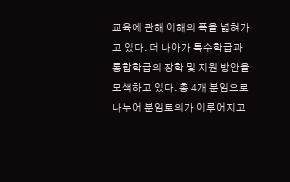교육에 관해 이해의 폭을 넓혀가고 있다. 더 나아가 특수학급과 통합학급의 장학 및 지원 방안을 모색하고 있다. 총 4개 분임으로 나누어 분임토의가 이루어지고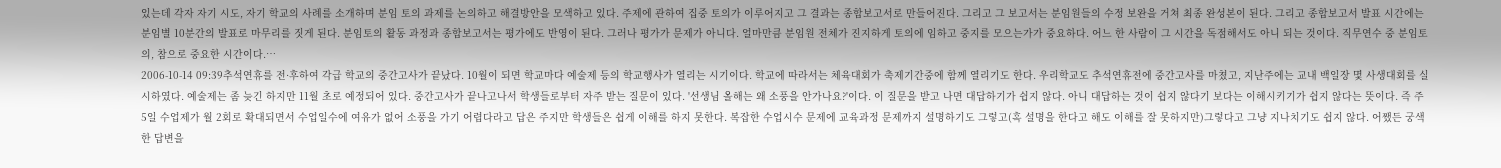있는데 각자 자기 시도, 자기 학교의 사례를 소개하며 분임 토의 과제를 논의하고 해결방안을 모색하고 있다. 주제에 관하여 집중 토의가 이루어지고 그 결과는 종합보고서로 만들어진다. 그리고 그 보고서는 분임원들의 수정 보완을 거쳐 최종 완성본이 된다. 그리고 종합보고서 발표 시간에는 분임별 10분간의 발표로 마무리를 짓게 된다. 분임토의 활동 과정과 종합보고서는 평가에도 반영이 된다. 그러나 평가가 문제가 아니다. 얼마만큼 분임원 전체가 진지하게 토의에 임하고 중지를 모으는가가 중요하다. 어느 한 사람이 그 시간을 독점해서도 아니 되는 것이다. 직무연수 중 분임토의, 참으로 중요한 시간이다.…
2006-10-14 09:39추석연휴를 전·후하여 각급 학교의 중간고사가 끝났다. 10월이 되면 학교마다 예술제 등의 학교행사가 열리는 시기이다. 학교에 따라서는 체육대회가 축제기간중에 함께 열리기도 한다. 우리학교도 추석연휴전에 중간고사를 마쳤고, 지난주에는 교내 백일장 몇 사생대회를 실시하였다. 예술제는 좀 늦긴 하지만 11월 초로 예정되어 있다. 중간고사가 끝나고나서 학생들로부터 자주 받는 질문이 있다. '선생님 올해는 왜 소풍을 안가나요?'이다. 이 질문을 받고 나면 대답하기가 쉽지 않다. 아니 대답하는 것이 쉽지 않다기 보다는 이해시키기가 쉽지 않다는 뜻이다. 즉 주 5일 수업제가 월 2회로 확대되면서 수업일수에 여유가 없어 소풍을 가기 어렵다라고 답은 주지만 학생들은 쉽게 이해를 하지 못한다. 복잡한 수업시수 문제에 교육과정 문제까지 설명하기도 그렇고(혹 설명을 한다고 해도 이해를 잘 못하지만)그렇다고 그냥 지나치기도 쉽지 않다. 어쨌든 궁색한 답변을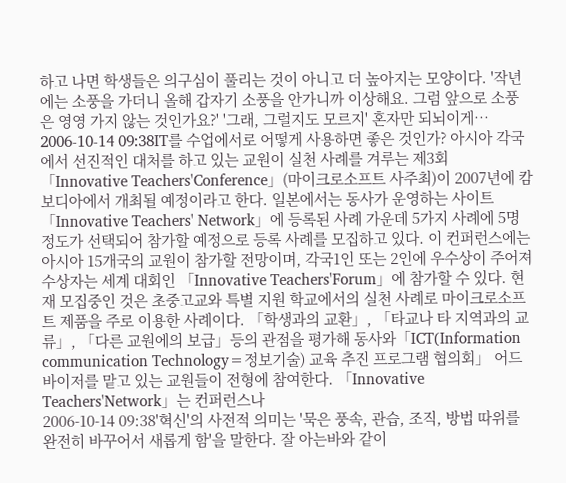하고 나면 학생들은 의구심이 풀리는 것이 아니고 더 높아지는 모양이다. '작년에는 소풍을 가더니 올해 갑자기 소풍을 안가니까 이상해요. 그럼 앞으로 소풍은 영영 가지 않는 것인가요?' '그래, 그럴지도 모르지' 혼자만 되뇌이게…
2006-10-14 09:38IT를 수업에서로 어떻게 사용하면 좋은 것인가? 아시아 각국에서 선진적인 대처를 하고 있는 교원이 실천 사례를 겨루는 제3회 「Innovative Teachers'Conference」(마이크로소프트 사주최)이 2007년에 캄보디아에서 개최될 예정이라고 한다. 일본에서는 동사가 운영하는 사이트 「Innovative Teachers' Network」에 등록된 사례 가운데 5가지 사례에 5명 정도가 선택되어 참가할 예정으로 등록 사례를 모집하고 있다. 이 컨퍼런스에는 아시아 15개국의 교원이 참가할 전망이며, 각국1인 또는 2인에 우수상이 주어져 수상자는 세계 대회인 「Innovative Teachers'Forum」에 참가할 수 있다. 현재 모집중인 것은 초중고교와 특별 지원 학교에서의 실천 사례로 마이크로소프트 제품을 주로 이용한 사례이다. 「학생과의 교환」, 「타교나 타 지역과의 교류」, 「다른 교원에의 보급」등의 관점을 평가해 동사와「ICT(Information communication Technology=정보기술) 교육 추진 프로그램 협의회」 어드바이저를 맡고 있는 교원들이 전형에 참여한다. 「Innovative Teachers'Network」는 컨퍼런스나
2006-10-14 09:38'혁신'의 사전적 의미는 '묵은 풍속, 관습, 조직, 방법 따위를 완전히 바꾸어서 새롭게 함'을 말한다. 잘 아는바와 같이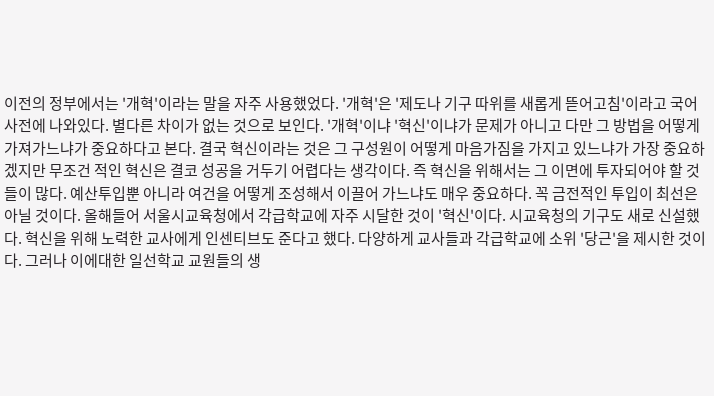이전의 정부에서는 '개혁'이라는 말을 자주 사용했었다. '개혁'은 '제도나 기구 따위를 새롭게 뜯어고침'이라고 국어사전에 나와있다. 별다른 차이가 없는 것으로 보인다. '개혁'이냐 '혁신'이냐가 문제가 아니고 다만 그 방법을 어떻게 가져가느냐가 중요하다고 본다. 결국 혁신이라는 것은 그 구성원이 어떻게 마음가짐을 가지고 있느냐가 가장 중요하겠지만 무조건 적인 혁신은 결코 성공을 거두기 어렵다는 생각이다. 즉 혁신을 위해서는 그 이면에 투자되어야 할 것들이 많다. 예산투입뿐 아니라 여건을 어떻게 조성해서 이끌어 가느냐도 매우 중요하다. 꼭 금전적인 투입이 최선은 아닐 것이다. 올해들어 서울시교육청에서 각급학교에 자주 시달한 것이 '혁신'이다. 시교육청의 기구도 새로 신설했다. 혁신을 위해 노력한 교사에게 인센티브도 준다고 했다. 다양하게 교사들과 각급학교에 소위 '당근'을 제시한 것이다. 그러나 이에대한 일선학교 교원들의 생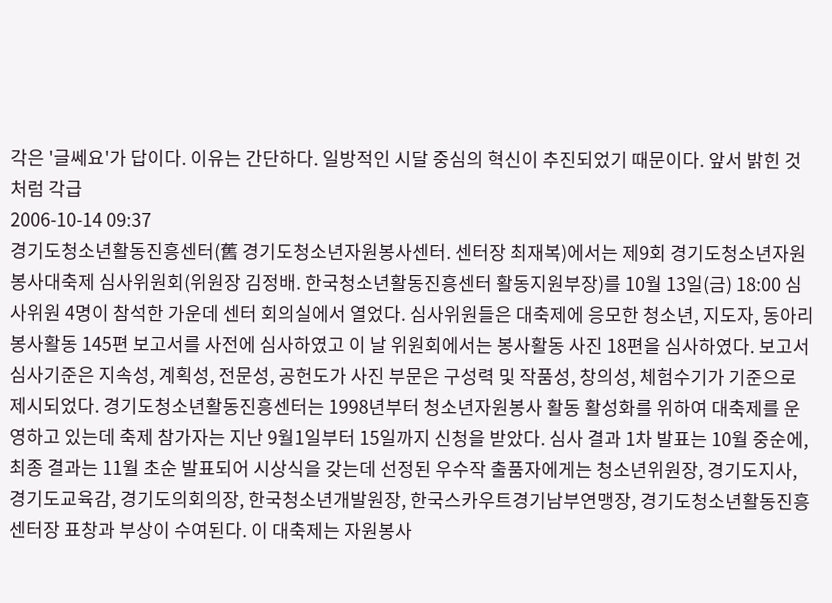각은 '글쎄요'가 답이다. 이유는 간단하다. 일방적인 시달 중심의 혁신이 추진되었기 때문이다. 앞서 밝힌 것처럼 각급
2006-10-14 09:37
경기도청소년활동진흥센터(舊 경기도청소년자원봉사센터. 센터장 최재복)에서는 제9회 경기도청소년자원봉사대축제 심사위원회(위원장 김정배. 한국청소년활동진흥센터 활동지원부장)를 10월 13일(금) 18:00 심사위원 4명이 참석한 가운데 센터 회의실에서 열었다. 심사위원들은 대축제에 응모한 청소년, 지도자, 동아리 봉사활동 145편 보고서를 사전에 심사하였고 이 날 위원회에서는 봉사활동 사진 18편을 심사하였다. 보고서 심사기준은 지속성, 계획성, 전문성, 공헌도가 사진 부문은 구성력 및 작품성, 창의성, 체험수기가 기준으로 제시되었다. 경기도청소년활동진흥센터는 1998년부터 청소년자원봉사 활동 활성화를 위하여 대축제를 운영하고 있는데 축제 참가자는 지난 9월1일부터 15일까지 신청을 받았다. 심사 결과 1차 발표는 10월 중순에, 최종 결과는 11월 초순 발표되어 시상식을 갖는데 선정된 우수작 출품자에게는 청소년위원장, 경기도지사, 경기도교육감, 경기도의회의장, 한국청소년개발원장, 한국스카우트경기남부연맹장, 경기도청소년활동진흥센터장 표창과 부상이 수여된다. 이 대축제는 자원봉사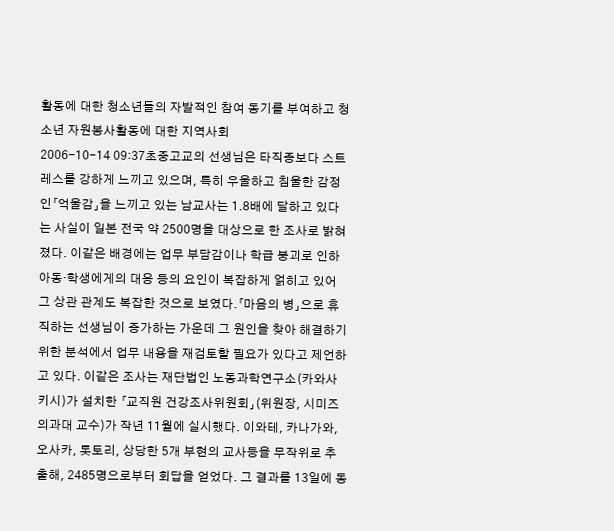활동에 대한 청소년들의 자발적인 참여 동기를 부여하고 청소년 자원봉사활동에 대한 지역사회
2006-10-14 09:37초중고교의 선생님은 타직종보다 스트레스를 강하게 느끼고 있으며, 특히 우울하고 침울한 감정인「억울감」을 느끼고 있는 남교사는 1.8배에 달하고 있다는 사실이 일본 전국 약 2500명을 대상으로 한 조사로 밝혀졌다. 이같은 배경에는 업무 부담감이나 학급 붕괴로 인하 아동·학생에게의 대응 등의 요인이 복잡하게 얽히고 있어 그 상관 관계도 복잡한 것으로 보였다.「마음의 병」으로 휴직하는 선생님이 증가하는 가운데 그 원인을 찾아 해결하기 위한 분석에서 업무 내용을 재검토할 필요가 있다고 제언하고 있다. 이같은 조사는 재단법인 노동과학연구소(카와사키시)가 설치한 「교직원 건강조사위원회」(위원장, 시미즈 의과대 교수)가 작년 11월에 실시했다. 이와테, 카나가와, 오사카, 톳토리, 상당한 5개 부현의 교사등을 무작위로 추출해, 2485명으로부터 회답을 얻었다. 그 결과를 13일에 동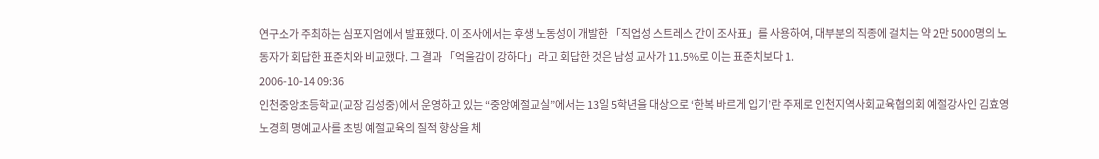연구소가 주최하는 심포지엄에서 발표했다. 이 조사에서는 후생 노동성이 개발한 「직업성 스트레스 간이 조사표」를 사용하여, 대부분의 직종에 걸치는 약 2만 5000명의 노동자가 회답한 표준치와 비교했다. 그 결과 「억울감이 강하다」라고 회답한 것은 남성 교사가 11.5%로 이는 표준치보다 1.
2006-10-14 09:36
인천중앙초등학교(교장 김성중)에서 운영하고 있는 “중앙예절교실”에서는 13일 5학년을 대상으로 ‘한복 바르게 입기’란 주제로 인천지역사회교육협의회 예절강사인 김효영 노경희 명예교사를 초빙 예절교육의 질적 향상을 체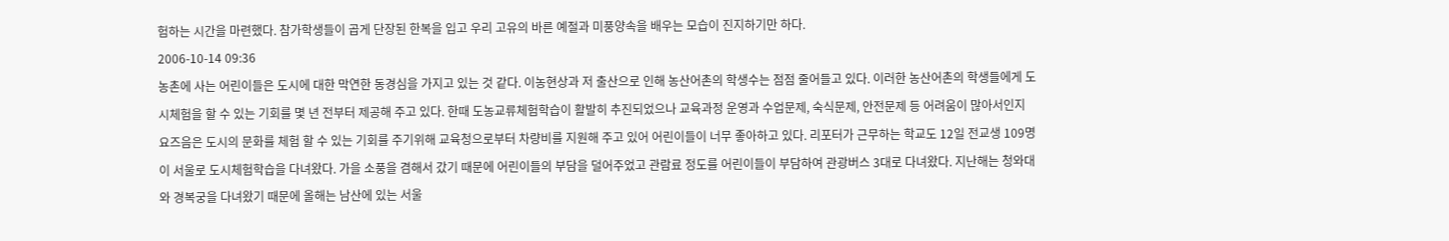험하는 시간을 마련했다. 참가학생들이 곱게 단장된 한복을 입고 우리 고유의 바른 예절과 미풍양속을 배우는 모습이 진지하기만 하다.
2006-10-14 09:36
농촌에 사는 어린이들은 도시에 대한 막연한 동경심을 가지고 있는 것 같다. 이농현상과 저 출산으로 인해 농산어촌의 학생수는 점점 줄어들고 있다. 이러한 농산어촌의 학생들에게 도시체험을 할 수 있는 기회를 몇 년 전부터 제공해 주고 있다. 한때 도농교류체험학습이 활발히 추진되었으나 교육과정 운영과 수업문제, 숙식문제, 안전문제 등 어려움이 많아서인지 요즈음은 도시의 문화를 체험 할 수 있는 기회를 주기위해 교육청으로부터 차량비를 지원해 주고 있어 어린이들이 너무 좋아하고 있다. 리포터가 근무하는 학교도 12일 전교생 109명이 서울로 도시체험학습을 다녀왔다. 가을 소풍을 겸해서 갔기 때문에 어린이들의 부담을 덜어주었고 관람료 정도를 어린이들이 부담하여 관광버스 3대로 다녀왔다. 지난해는 청와대와 경복궁을 다녀왔기 때문에 올해는 남산에 있는 서울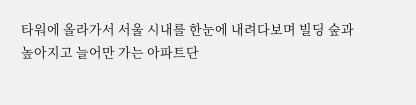타워에 올라가서 서울 시내를 한눈에 내려다보며 빌딩 숲과 높아지고 늘어만 가는 아파트단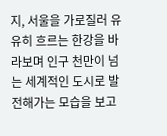지, 서울을 가로질러 유유히 흐르는 한강을 바라보며 인구 천만이 넘는 세계적인 도시로 발전해가는 모습을 보고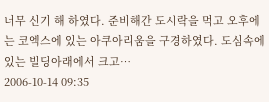너무 신기 해 하였다. 준비해간 도시락을 먹고 오후에는 코엑스에 있는 아쿠아리움을 구경하였다. 도심속에 있는 빌딩아래에서 크고…
2006-10-14 09:35